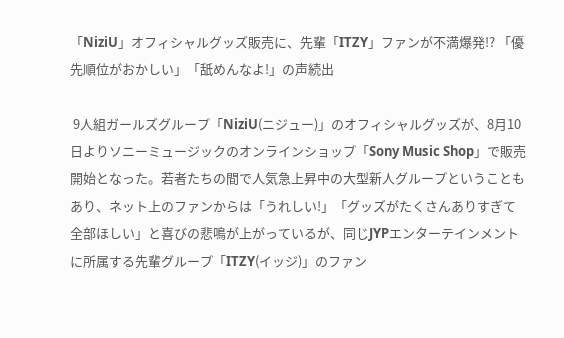「NiziU」オフィシャルグッズ販売に、先輩「ITZY」ファンが不満爆発!? 「優先順位がおかしい」「舐めんなよ!」の声続出

 9人組ガールズグループ「NiziU(ニジュー)」のオフィシャルグッズが、8月10日よりソニーミュージックのオンラインショップ「Sony Music Shop」で販売開始となった。若者たちの間で人気急上昇中の大型新人グループということもあり、ネット上のファンからは「うれしい!」「グッズがたくさんありすぎて全部ほしい」と喜びの悲鳴が上がっているが、同じJYPエンターテインメントに所属する先輩グループ「ITZY(イッジ)」のファン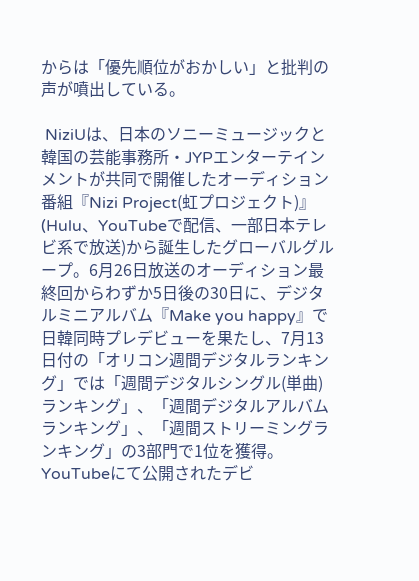からは「優先順位がおかしい」と批判の声が噴出している。

 NiziUは、日本のソニーミュージックと韓国の芸能事務所・JYPエンターテインメントが共同で開催したオーディション番組『Nizi Project(虹プロジェクト)』(Hulu、YouTubeで配信、一部日本テレビ系で放送)から誕生したグローバルグループ。6月26日放送のオーディション最終回からわずか5日後の30日に、デジタルミニアルバム『Make you happy』で日韓同時プレデビューを果たし、7月13日付の「オリコン週間デジタルランキング」では「週間デジタルシングル(単曲)ランキング」、「週間デジタルアルバムランキング」、「週間ストリーミングランキング」の3部門で1位を獲得。YouTubeにて公開されたデビ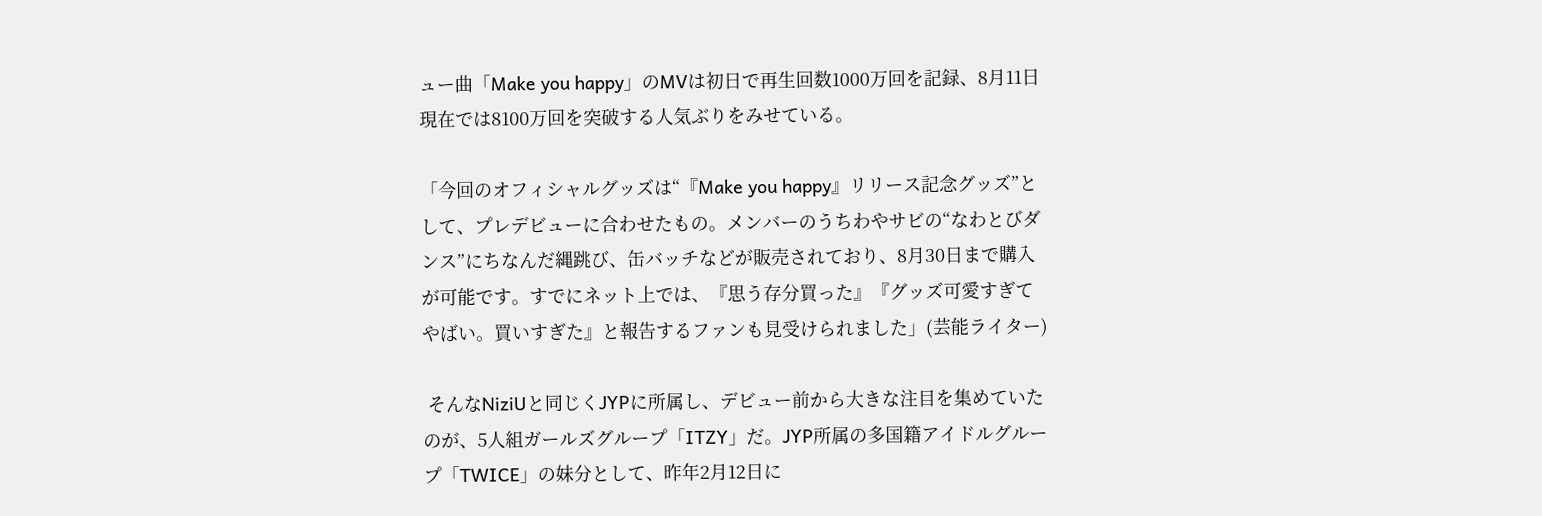ュー曲「Make you happy」のMVは初日で再生回数1000万回を記録、8月11日現在では8100万回を突破する人気ぶりをみせている。

「今回のオフィシャルグッズは“『Make you happy』リリース記念グッズ”として、プレデビューに合わせたもの。メンバーのうちわやサビの“なわとびダンス”にちなんだ縄跳び、缶バッチなどが販売されており、8月30日まで購入が可能です。すでにネット上では、『思う存分買った』『グッズ可愛すぎてやばい。買いすぎた』と報告するファンも見受けられました」(芸能ライター)

 そんなNiziUと同じくJYPに所属し、デビュー前から大きな注目を集めていたのが、5人組ガールズグループ「ITZY」だ。JYP所属の多国籍アイドルグループ「TWICE」の妹分として、昨年2月12日に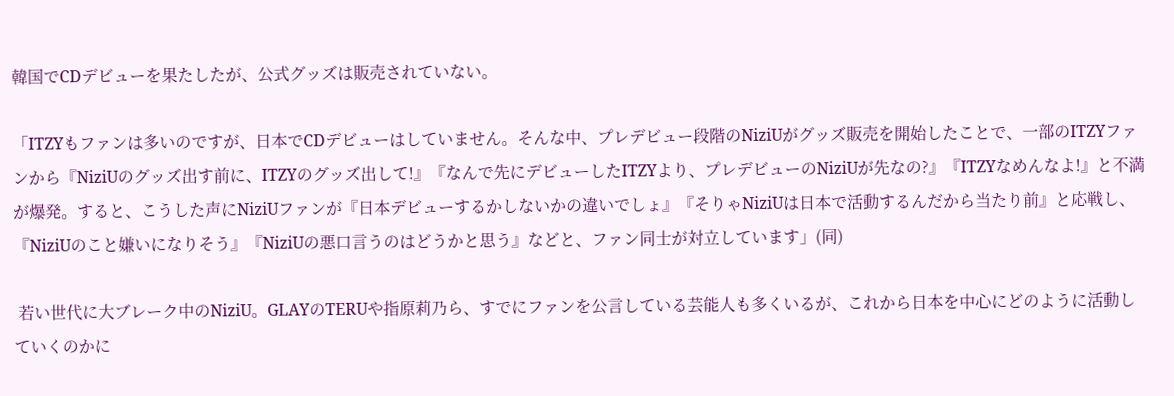韓国でCDデビューを果たしたが、公式グッズは販売されていない。

「ITZYもファンは多いのですが、日本でCDデビューはしていません。そんな中、プレデビュー段階のNiziUがグッズ販売を開始したことで、一部のITZYファンから『NiziUのグッズ出す前に、ITZYのグッズ出して!』『なんで先にデビューしたITZYより、プレデビューのNiziUが先なの?』『ITZYなめんなよ!』と不満が爆発。すると、こうした声にNiziUファンが『日本デビューするかしないかの違いでしょ』『そりゃNiziUは日本で活動するんだから当たり前』と応戦し、『NiziUのこと嫌いになりそう』『NiziUの悪口言うのはどうかと思う』などと、ファン同士が対立しています」(同)

 若い世代に大ブレーク中のNiziU。GLAYのTERUや指原莉乃ら、すでにファンを公言している芸能人も多くいるが、これから日本を中心にどのように活動していくのかに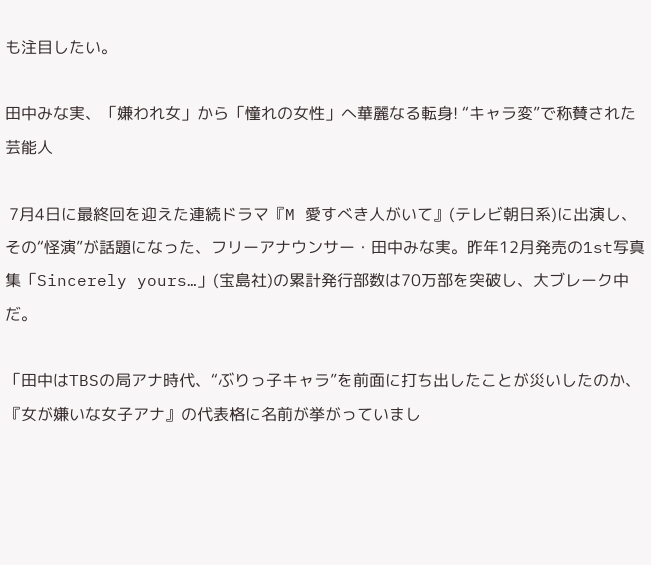も注目したい。

田中みな実、「嫌われ女」から「憧れの女性」へ華麗なる転身! “キャラ変”で称賛された芸能人

 7月4日に最終回を迎えた連続ドラマ『M 愛すべき人がいて』(テレビ朝日系)に出演し、その“怪演”が話題になった、フリーアナウンサー・田中みな実。昨年12月発売の1st写真集「Sincerely yours…」(宝島社)の累計発行部数は70万部を突破し、大ブレーク中だ。

「田中はTBSの局アナ時代、“ぶりっ子キャラ”を前面に打ち出したことが災いしたのか、『女が嫌いな女子アナ』の代表格に名前が挙がっていまし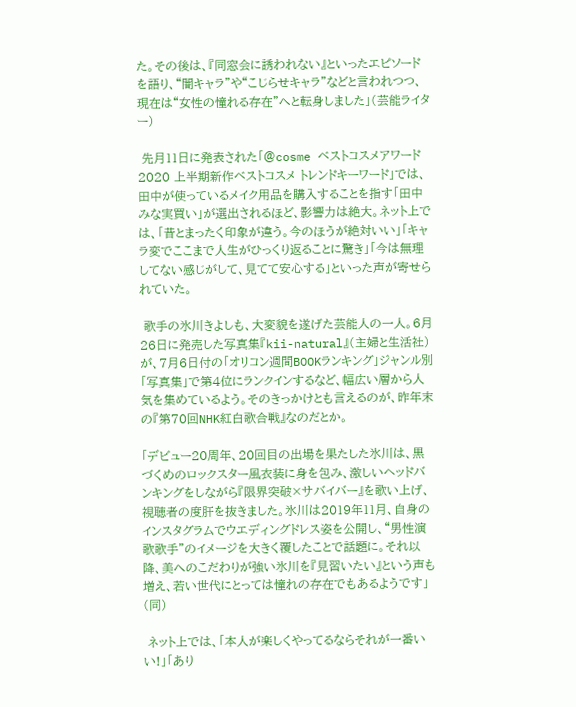た。その後は、『同窓会に誘われない』といったエピソードを語り、“闇キャラ”や“こじらせキャラ”などと言われつつ、現在は“女性の憧れる存在”へと転身しました」(芸能ライター)

 先月11日に発表された「@cosme ベストコスメアワード 2020 上半期新作ベストコスメ トレンドキーワード」では、田中が使っているメイク用品を購入することを指す「田中みな実買い」が選出されるほど、影響力は絶大。ネット上では、「昔とまったく印象が違う。今のほうが絶対いい」「キャラ変でここまで人生がひっくり返ることに驚き」「今は無理してない感じがして、見てて安心する」といった声が寄せられていた。

 歌手の氷川きよしも、大変貌を遂げた芸能人の一人。6月26日に発売した写真集『kii-natural』(主婦と生活社)が、7月6日付の「オリコン週間BOOKランキング」ジャンル別「写真集」で第4位にランクインするなど、幅広い層から人気を集めているよう。そのきっかけとも言えるのが、昨年末の『第70回NHK紅白歌合戦』なのだとか。

「デビュー20周年、20回目の出場を果たした氷川は、黒づくめのロックスター風衣装に身を包み、激しいヘッドバンキングをしながら『限界突破×サバイバー』を歌い上げ、視聴者の度肝を抜きました。氷川は2019年11月、自身のインスタグラムでウエディングドレス姿を公開し、“男性演歌歌手”のイメージを大きく覆したことで話題に。それ以降、美へのこだわりが強い氷川を『見習いたい』という声も増え、若い世代にとっては憧れの存在でもあるようです」(同)

 ネット上では、「本人が楽しくやってるならそれが一番いい!」「あり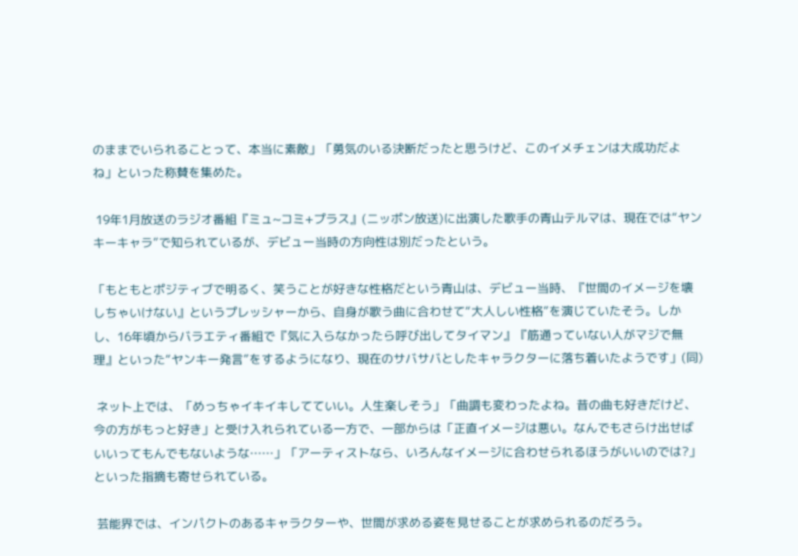のままでいられることって、本当に素敵」「勇気のいる決断だったと思うけど、このイメチェンは大成功だよね」といった称賛を集めた。

 19年1月放送のラジオ番組『ミュ~コミ+プラス』(ニッポン放送)に出演した歌手の青山テルマは、現在では“ヤンキーキャラ”で知られているが、デビュー当時の方向性は別だったという。

「もともとポジティブで明るく、笑うことが好きな性格だという青山は、デビュー当時、『世間のイメージを壊しちゃいけない』というプレッシャーから、自身が歌う曲に合わせて“大人しい性格”を演じていたそう。しかし、16年頃からバラエティ番組で『気に入らなかったら呼び出してタイマン』『筋通っていない人がマジで無理』といった“ヤンキー発言”をするようになり、現在のサバサバとしたキャラクターに落ち着いたようです」(同)

 ネット上では、「めっちゃイキイキしてていい。人生楽しそう」「曲調も変わったよね。昔の曲も好きだけど、今の方がもっと好き」と受け入れられている一方で、一部からは「正直イメージは悪い。なんでもさらけ出せばいいってもんでもないような……」「アーティストなら、いろんなイメージに合わせられるほうがいいのでは?」といった指摘も寄せられている。

 芸能界では、インパクトのあるキャラクターや、世間が求める姿を見せることが求められるのだろう。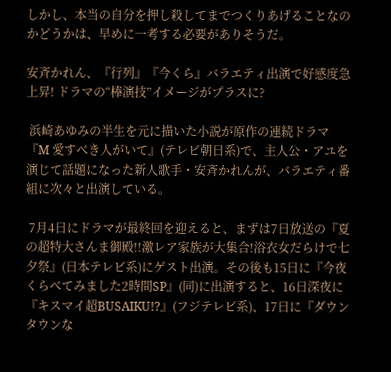しかし、本当の自分を押し殺してまでつくりあげることなのかどうかは、早めに一考する必要がありそうだ。

安斉かれん、『行列』『今くら』バラエティ出演で好感度急上昇! ドラマの“棒演技”イメージがプラスに?

 浜崎あゆみの半生を元に描いた小説が原作の連続ドラマ『M 愛すべき人がいて』(テレビ朝日系)で、主人公・アユを演じて話題になった新人歌手・安斉かれんが、バラエティ番組に次々と出演している。

 7月4日にドラマが最終回を迎えると、まずは7日放送の『夏の超特大さんま御殿!!激レア家族が大集合!浴衣女だらけで七夕祭』(日本テレビ系)にゲスト出演。その後も15日に『今夜くらべてみました2時間SP』(同)に出演すると、16日深夜に『キスマイ超BUSAIKU!?』(フジテレビ系)、17日に『ダウンタウンな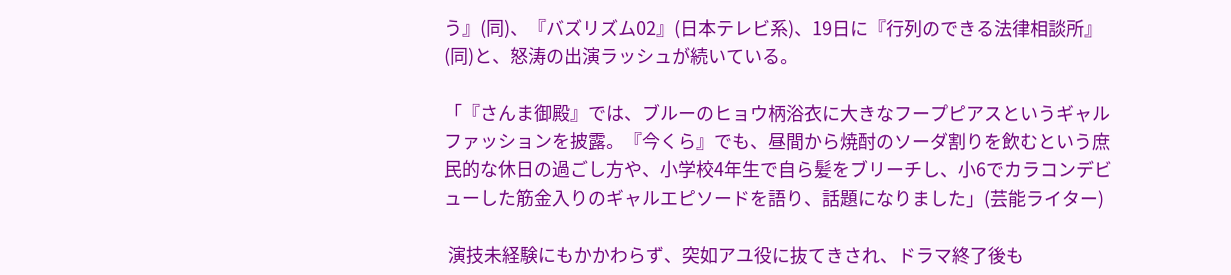う』(同)、『バズリズム02』(日本テレビ系)、19日に『行列のできる法律相談所』(同)と、怒涛の出演ラッシュが続いている。

「『さんま御殿』では、ブルーのヒョウ柄浴衣に大きなフープピアスというギャルファッションを披露。『今くら』でも、昼間から焼酎のソーダ割りを飲むという庶民的な休日の過ごし方や、小学校4年生で自ら髪をブリーチし、小6でカラコンデビューした筋金入りのギャルエピソードを語り、話題になりました」(芸能ライター)

 演技未経験にもかかわらず、突如アユ役に抜てきされ、ドラマ終了後も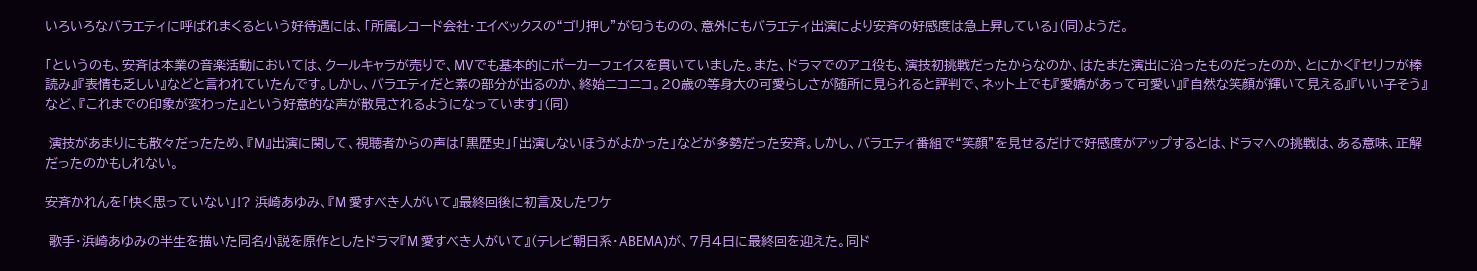いろいろなバラエティに呼ばれまくるという好待遇には、「所属レコード会社・エイベックスの“ゴリ押し”が匂うものの、意外にもバラエティ出演により安斉の好感度は急上昇している」(同)ようだ。

「というのも、安斉は本業の音楽活動においては、クールキャラが売りで、MVでも基本的にポーカーフェイスを貫いていました。また、ドラマでのアユ役も、演技初挑戦だったからなのか、はたまた演出に沿ったものだったのか、とにかく『セリフが棒読み』『表情も乏しい』などと言われていたんです。しかし、バラエティだと素の部分が出るのか、終始ニコニコ。20歳の等身大の可愛らしさが随所に見られると評判で、ネット上でも『愛嬌があって可愛い』『自然な笑顔が輝いて見える』『いい子そう』など、『これまでの印象が変わった』という好意的な声が散見されるようになっています」(同)

 演技があまりにも散々だったため、『M』出演に関して、視聴者からの声は「黒歴史」「出演しないほうがよかった」などが多勢だった安斉。しかし、バラエティ番組で“笑顔”を見せるだけで好感度がアップするとは、ドラマへの挑戦は、ある意味、正解だったのかもしれない。

安斉かれんを「快く思っていない」!? 浜崎あゆみ、『M 愛すべき人がいて』最終回後に初言及したワケ

 歌手・浜崎あゆみの半生を描いた同名小説を原作としたドラマ『M 愛すべき人がいて』(テレビ朝日系・ABEMA)が、7月4日に最終回を迎えた。同ド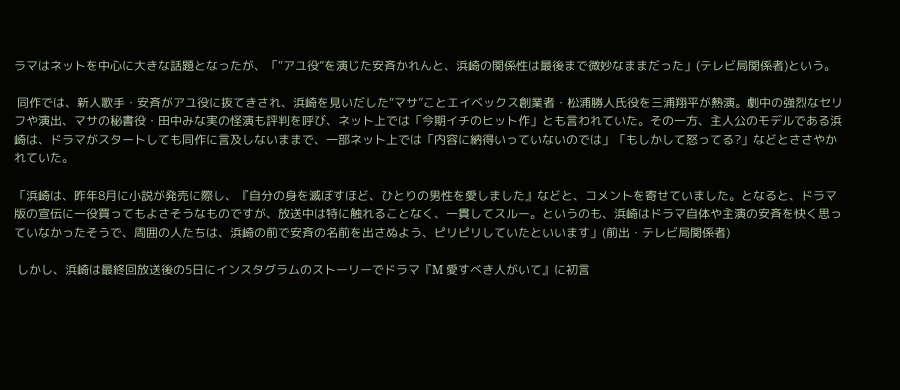ラマはネットを中心に大きな話題となったが、「“アユ役”を演じた安斉かれんと、浜崎の関係性は最後まで微妙なままだった」(テレビ局関係者)という。

 同作では、新人歌手・安斉がアユ役に抜てきされ、浜崎を見いだした“マサ”ことエイベックス創業者・松浦勝人氏役を三浦翔平が熱演。劇中の強烈なセリフや演出、マサの秘書役・田中みな実の怪演も評判を呼び、ネット上では「今期イチのヒット作」とも言われていた。その一方、主人公のモデルである浜崎は、ドラマがスタートしても同作に言及しないままで、一部ネット上では「内容に納得いっていないのでは」「もしかして怒ってる?」などとささやかれていた。

「浜崎は、昨年8月に小説が発売に際し、『自分の身を滅ぼすほど、ひとりの男性を愛しました』などと、コメントを寄せていました。となると、ドラマ版の宣伝に一役買ってもよさそうなものですが、放送中は特に触れることなく、一貫してスルー。というのも、浜崎はドラマ自体や主演の安斉を快く思っていなかったそうで、周囲の人たちは、浜崎の前で安斉の名前を出さぬよう、ピリピリしていたといいます」(前出・テレビ局関係者)

 しかし、浜崎は最終回放送後の5日にインスタグラムのストーリーでドラマ『M 愛すべき人がいて』に初言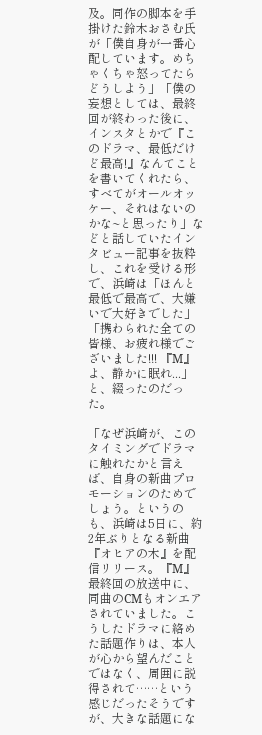及。同作の脚本を手掛けた鈴木おさむ氏が「僕自身が一番心配しています。めちゃくちゃ怒ってたらどうしよう」「僕の妄想としては、最終回が終わった後に、インスタとかで『このドラマ、最低だけど最高!』なんてことを書いてくれたら、すべてがオールオッケー、それはないのかな~と思ったり」などと話していたインタビュー記事を抜粋し、これを受ける形で、浜崎は「ほんと最低で最高で、大嫌いで大好きでした」「携わられた全ての皆様、お疲れ様でございました!!! 『M』よ、静かに眠れ...」と、綴ったのだった。

「なぜ浜崎が、このタイミングでドラマに触れたかと言えば、自身の新曲プロモーションのためでしょう。というのも、浜崎は5日に、約2年ぶりとなる新曲『オヒアの木』を配信リリース。『M』最終回の放送中に、同曲のCMもオンエアされていました。こうしたドラマに絡めた話題作りは、本人が心から望んだことではなく、周囲に説得されて……という感じだったそうですが、大きな話題にな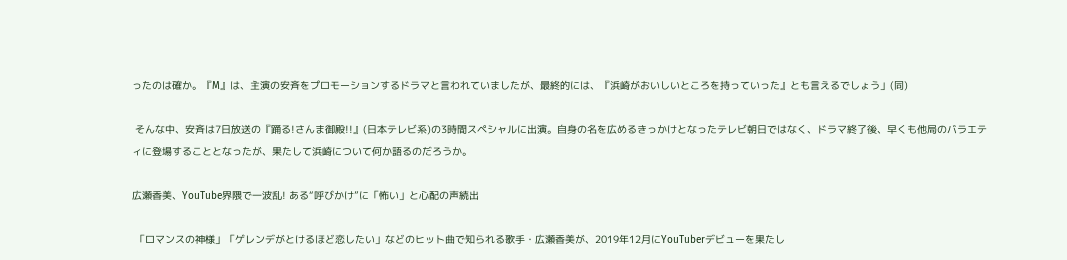ったのは確か。『M』は、主演の安斉をプロモーションするドラマと言われていましたが、最終的には、『浜崎がおいしいところを持っていった』とも言えるでしょう」(同)

 そんな中、安斉は7日放送の『踊る!さんま御殿!!』(日本テレビ系)の3時間スペシャルに出演。自身の名を広めるきっかけとなったテレビ朝日ではなく、ドラマ終了後、早くも他局のバラエティに登場することとなったが、果たして浜崎について何か語るのだろうか。

広瀬香美、YouTube界隈で一波乱! ある“呼びかけ”に「怖い」と心配の声続出

 「ロマンスの神様」「ゲレンデがとけるほど恋したい」などのヒット曲で知られる歌手・広瀬香美が、2019年12月にYouTuberデビューを果たし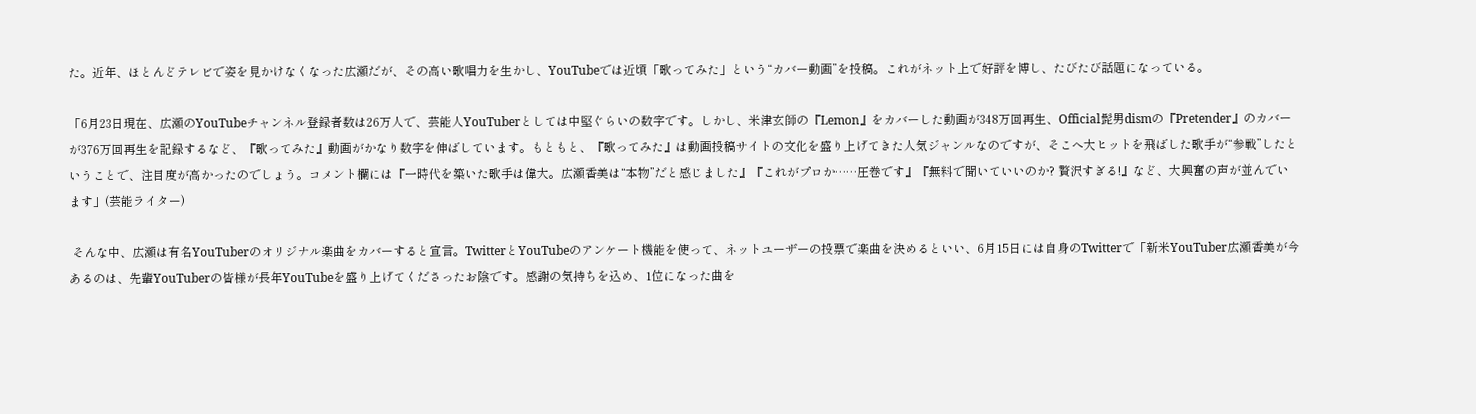た。近年、ほとんどテレビで姿を見かけなくなった広瀬だが、その高い歌唱力を生かし、YouTubeでは近頃「歌ってみた」という“カバー動画”を投稿。これがネット上で好評を博し、たびたび話題になっている。

「6月23日現在、広瀬のYouTubeチャンネル登録者数は26万人で、芸能人YouTuberとしては中堅ぐらいの数字です。しかし、米津玄師の『Lemon』をカバーした動画が348万回再生、Official髭男dismの『Pretender』のカバーが376万回再生を記録するなど、『歌ってみた』動画がかなり数字を伸ばしています。もともと、『歌ってみた』は動画投稿サイトの文化を盛り上げてきた人気ジャンルなのですが、そこへ大ヒットを飛ばした歌手が“参戦”したということで、注目度が高かったのでしょう。コメント欄には『一時代を築いた歌手は偉大。広瀬香美は“本物”だと感じました』『これがプロか……圧巻です』『無料で聞いていいのか? 贅沢すぎる!』など、大興奮の声が並んでいます」(芸能ライター)

 そんな中、広瀬は有名YouTuberのオリジナル楽曲をカバーすると宣言。TwitterとYouTubeのアンケート機能を使って、ネットユーザーの投票で楽曲を決めるといい、6月15日には自身のTwitterで「新米YouTuber広瀬香美が今あるのは、先輩YouTuberの皆様が長年YouTubeを盛り上げてくださったお陰です。感謝の気持ちを込め、1位になった曲を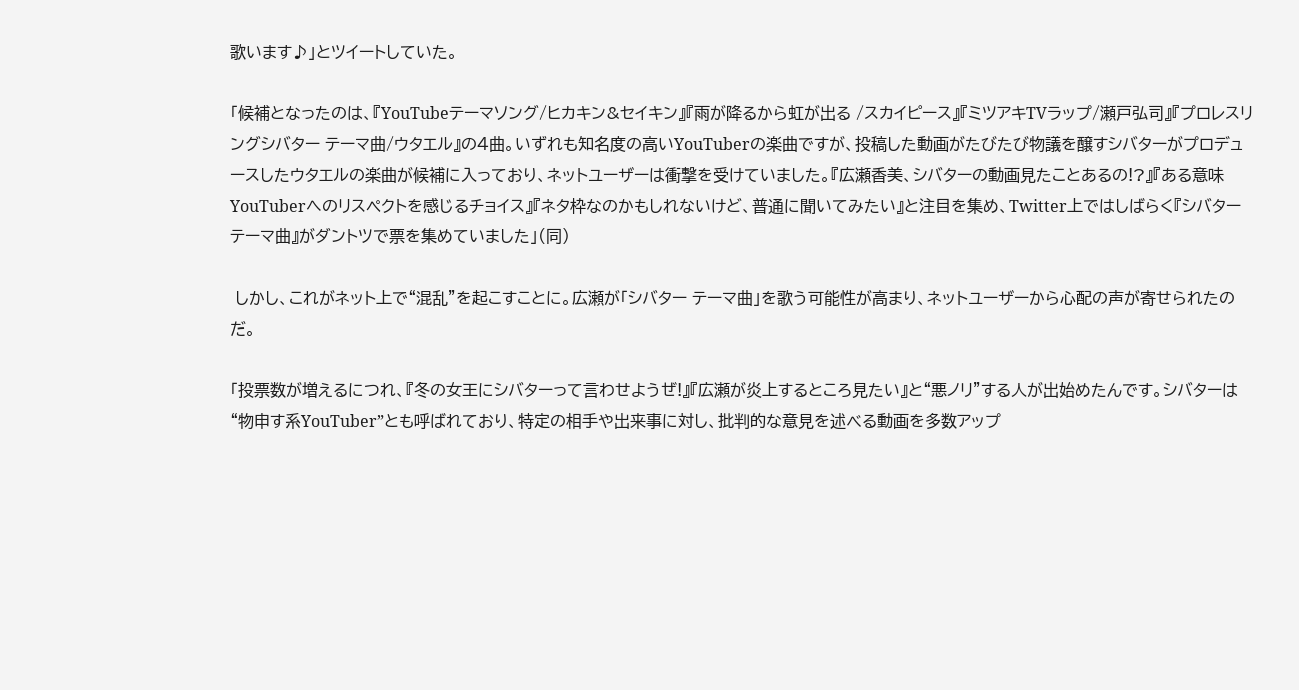歌います♪」とツイートしていた。

「候補となったのは、『YouTubeテーマソング/ヒカキン&セイキン』『雨が降るから虹が出る /スカイピース』『ミツアキTVラップ/瀬戸弘司』『プロレスリングシバター テーマ曲/ウタエル』の4曲。いずれも知名度の高いYouTuberの楽曲ですが、投稿した動画がたびたび物議を醸すシバターがプロデュースしたウタエルの楽曲が候補に入っており、ネットユーザーは衝撃を受けていました。『広瀬香美、シバターの動画見たことあるの!?』『ある意味YouTuberへのリスペクトを感じるチョイス』『ネタ枠なのかもしれないけど、普通に聞いてみたい』と注目を集め、Twitter上ではしばらく『シバター テーマ曲』がダントツで票を集めていました」(同)

 しかし、これがネット上で“混乱”を起こすことに。広瀬が「シバター テーマ曲」を歌う可能性が高まり、ネットユーザーから心配の声が寄せられたのだ。

「投票数が増えるにつれ、『冬の女王にシバターって言わせようぜ!』『広瀬が炎上するところ見たい』と“悪ノリ”する人が出始めたんです。シバターは“物申す系YouTuber”とも呼ばれており、特定の相手や出来事に対し、批判的な意見を述べる動画を多数アップ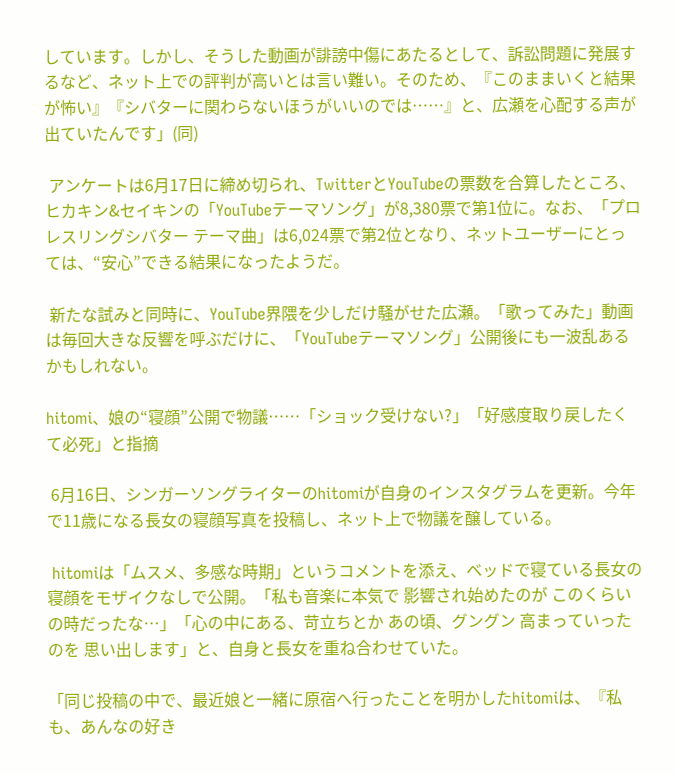しています。しかし、そうした動画が誹謗中傷にあたるとして、訴訟問題に発展するなど、ネット上での評判が高いとは言い難い。そのため、『このままいくと結果が怖い』『シバターに関わらないほうがいいのでは……』と、広瀬を心配する声が出ていたんです」(同)

 アンケートは6月17日に締め切られ、TwitterとYouTubeの票数を合算したところ、ヒカキン&セイキンの「YouTubeテーマソング」が8,380票で第1位に。なお、「プロレスリングシバター テーマ曲」は6,024票で第2位となり、ネットユーザーにとっては、“安心”できる結果になったようだ。

 新たな試みと同時に、YouTube界隈を少しだけ騒がせた広瀬。「歌ってみた」動画は毎回大きな反響を呼ぶだけに、「YouTubeテーマソング」公開後にも一波乱あるかもしれない。

hitomi、娘の“寝顔”公開で物議……「ショック受けない?」「好感度取り戻したくて必死」と指摘

 6月16日、シンガーソングライターのhitomiが自身のインスタグラムを更新。今年で11歳になる長女の寝顔写真を投稿し、ネット上で物議を醸している。

 hitomiは「ムスメ、多感な時期」というコメントを添え、ベッドで寝ている長女の寝顔をモザイクなしで公開。「私も音楽に本気で 影響され始めたのが このくらいの時だったな…」「心の中にある、苛立ちとか あの頃、グングン 高まっていったのを 思い出します」と、自身と長女を重ね合わせていた。

「同じ投稿の中で、最近娘と一緒に原宿へ行ったことを明かしたhitomiは、『私も、あんなの好き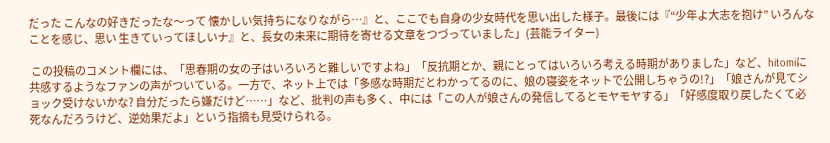だった こんなの好きだったな〜って 懐かしい気持ちになりながら…』と、ここでも自身の少女時代を思い出した様子。最後には『“少年よ大志を抱け” いろんなことを感じ、思い 生きていってほしいナ』と、長女の未来に期待を寄せる文章をつづっていました」(芸能ライター)

 この投稿のコメント欄には、「思春期の女の子はいろいろと難しいですよね」「反抗期とか、親にとってはいろいろ考える時期がありました」など、hitomiに共感するようなファンの声がついている。一方で、ネット上では「多感な時期だとわかってるのに、娘の寝姿をネットで公開しちゃうの!?」「娘さんが見てショック受けないかな? 自分だったら嫌だけど……」など、批判の声も多く、中には「この人が娘さんの発信してるとモヤモヤする」「好感度取り戻したくて必死なんだろうけど、逆効果だよ」という指摘も見受けられる。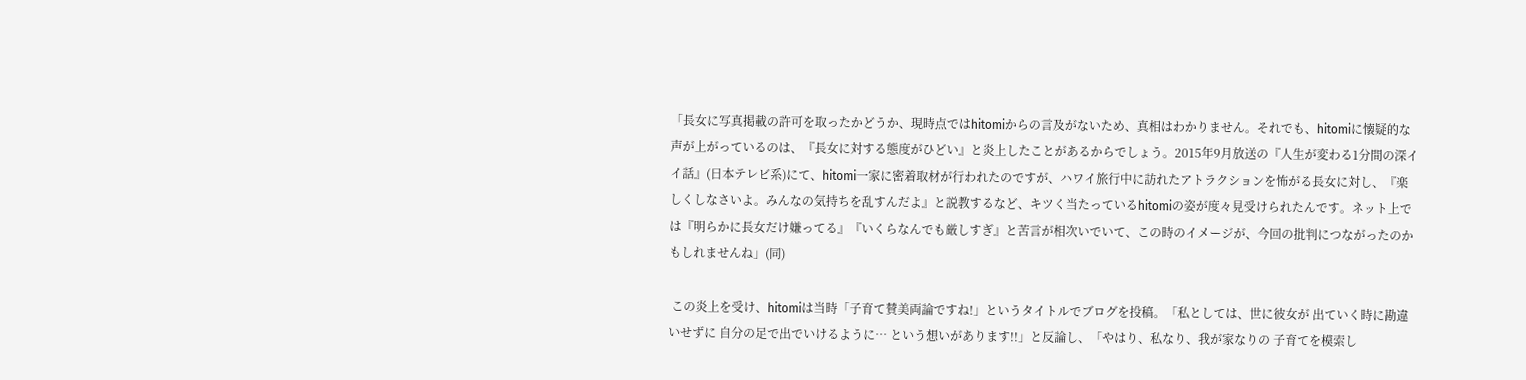「長女に写真掲載の許可を取ったかどうか、現時点ではhitomiからの言及がないため、真相はわかりません。それでも、hitomiに懐疑的な声が上がっているのは、『長女に対する態度がひどい』と炎上したことがあるからでしょう。2015年9月放送の『人生が変わる1分間の深イイ話』(日本テレビ系)にて、hitomi一家に密着取材が行われたのですが、ハワイ旅行中に訪れたアトラクションを怖がる長女に対し、『楽しくしなさいよ。みんなの気持ちを乱すんだよ』と説教するなど、キツく当たっているhitomiの姿が度々見受けられたんです。ネット上では『明らかに長女だけ嫌ってる』『いくらなんでも厳しすぎ』と苦言が相次いでいて、この時のイメージが、今回の批判につながったのかもしれませんね」(同)

 この炎上を受け、hitomiは当時「子育て賛美両論ですね!」というタイトルでブログを投稿。「私としては、世に彼女が 出ていく時に勘違いせずに 自分の足で出でいけるように… という想いがあります!!」と反論し、「やはり、私なり、我が家なりの 子育てを模索し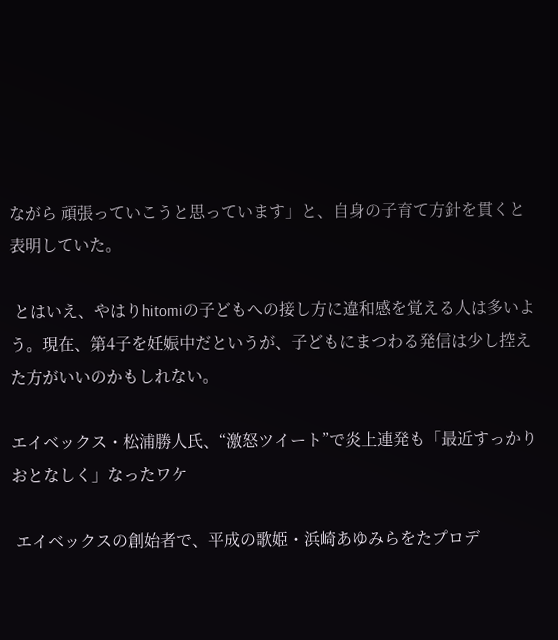ながら 頑張っていこうと思っています」と、自身の子育て方針を貫くと表明していた。

 とはいえ、やはりhitomiの子どもへの接し方に違和感を覚える人は多いよう。現在、第4子を妊娠中だというが、子どもにまつわる発信は少し控えた方がいいのかもしれない。

エイベックス・松浦勝人氏、“激怒ツイート”で炎上連発も「最近すっかりおとなしく」なったワケ

 エイベックスの創始者で、平成の歌姫・浜崎あゆみらをたプロデ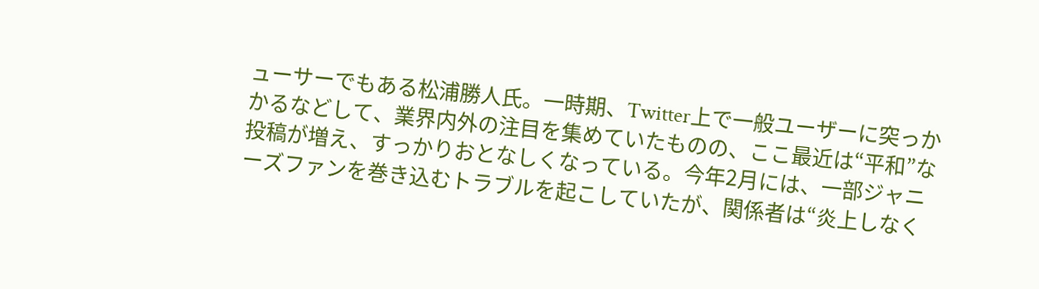ューサーでもある松浦勝人氏。一時期、Twitter上で一般ユーザーに突っかかるなどして、業界内外の注目を集めていたものの、ここ最近は“平和”な投稿が増え、すっかりおとなしくなっている。今年2月には、一部ジャニーズファンを巻き込むトラブルを起こしていたが、関係者は“炎上しなく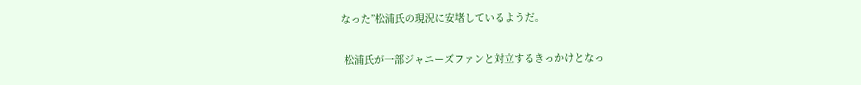なった”松浦氏の現況に安堵しているようだ。

 松浦氏が一部ジャニーズファンと対立するきっかけとなっ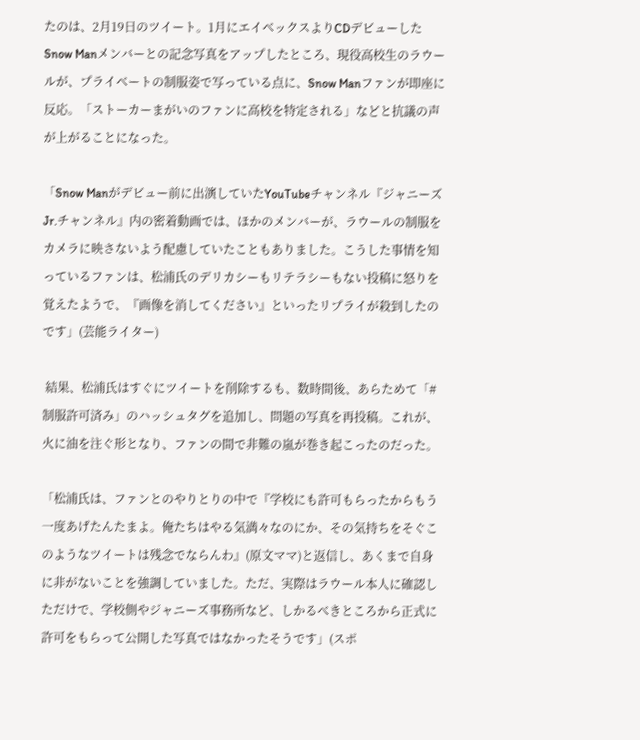たのは、2月19日のツイート。1月にエイベックスよりCDデビューしたSnow Manメンバーとの記念写真をアップしたところ、現役高校生のラウールが、プライベートの制服姿で写っている点に、Snow Manファンが即座に反応。「ストーカーまがいのファンに高校を特定される」などと抗議の声が上がることになった。

「Snow Manがデビュー前に出演していたYouTubeチャンネル『ジャニーズJr.チャンネル』内の密着動画では、ほかのメンバーが、ラウールの制服をカメラに映さないよう配慮していたこともありました。こうした事情を知っているファンは、松浦氏のデリカシーもリテラシーもない投稿に怒りを覚えたようで、『画像を消してください』といったリプライが殺到したのです」(芸能ライター)

 結果、松浦氏はすぐにツイートを削除するも、数時間後、あらためて「#制服許可済み」のハッシュタグを追加し、問題の写真を再投稿。これが、火に油を注ぐ形となり、ファンの間で非難の嵐が巻き起こったのだった。

「松浦氏は、ファンとのやりとりの中で『学校にも許可もらったからもう一度あげたんたまよ。俺たちはやる気満々なのにか、その気持ちをそぐこのようなツイートは残念でならんわ』(原文ママ)と返信し、あくまで自身に非がないことを強調していました。ただ、実際はラウール本人に確認しただけで、学校側やジャニーズ事務所など、しかるべきところから正式に許可をもらって公開した写真ではなかったそうです」(スポ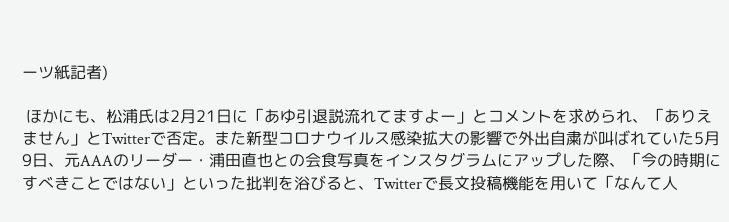ーツ紙記者)

 ほかにも、松浦氏は2月21日に「あゆ引退説流れてますよー」とコメントを求められ、「ありえません」とTwitterで否定。また新型コロナウイルス感染拡大の影響で外出自粛が叫ばれていた5月9日、元AAAのリーダー・浦田直也との会食写真をインスタグラムにアップした際、「今の時期にすべきことではない」といった批判を浴びると、Twitterで長文投稿機能を用いて「なんて人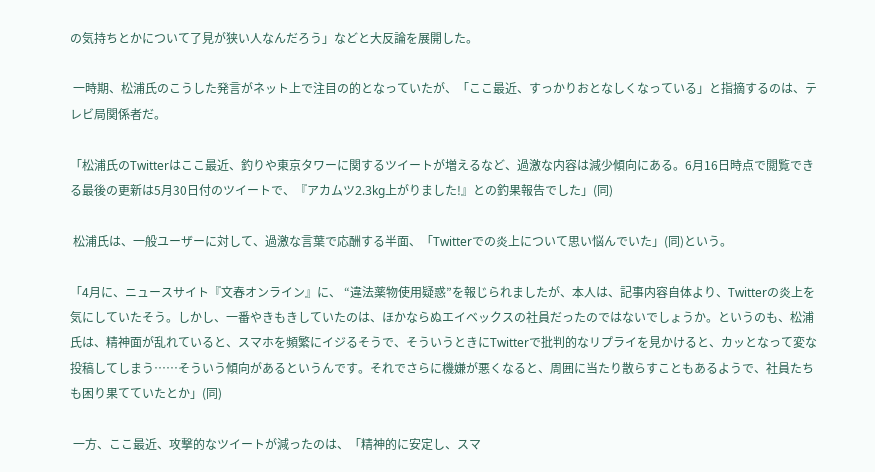の気持ちとかについて了見が狭い人なんだろう」などと大反論を展開した。

 一時期、松浦氏のこうした発言がネット上で注目の的となっていたが、「ここ最近、すっかりおとなしくなっている」と指摘するのは、テレビ局関係者だ。

「松浦氏のTwitterはここ最近、釣りや東京タワーに関するツイートが増えるなど、過激な内容は減少傾向にある。6月16日時点で閲覧できる最後の更新は5月30日付のツイートで、『アカムツ2.3kg上がりました!』との釣果報告でした」(同)

 松浦氏は、一般ユーザーに対して、過激な言葉で応酬する半面、「Twitterでの炎上について思い悩んでいた」(同)という。

「4月に、ニュースサイト『文春オンライン』に、 “違法薬物使用疑惑”を報じられましたが、本人は、記事内容自体より、Twitterの炎上を気にしていたそう。しかし、一番やきもきしていたのは、ほかならぬエイベックスの社員だったのではないでしょうか。というのも、松浦氏は、精神面が乱れていると、スマホを頻繁にイジるそうで、そういうときにTwitterで批判的なリプライを見かけると、カッとなって変な投稿してしまう……そういう傾向があるというんです。それでさらに機嫌が悪くなると、周囲に当たり散らすこともあるようで、社員たちも困り果てていたとか」(同)

 一方、ここ最近、攻撃的なツイートが減ったのは、「精神的に安定し、スマ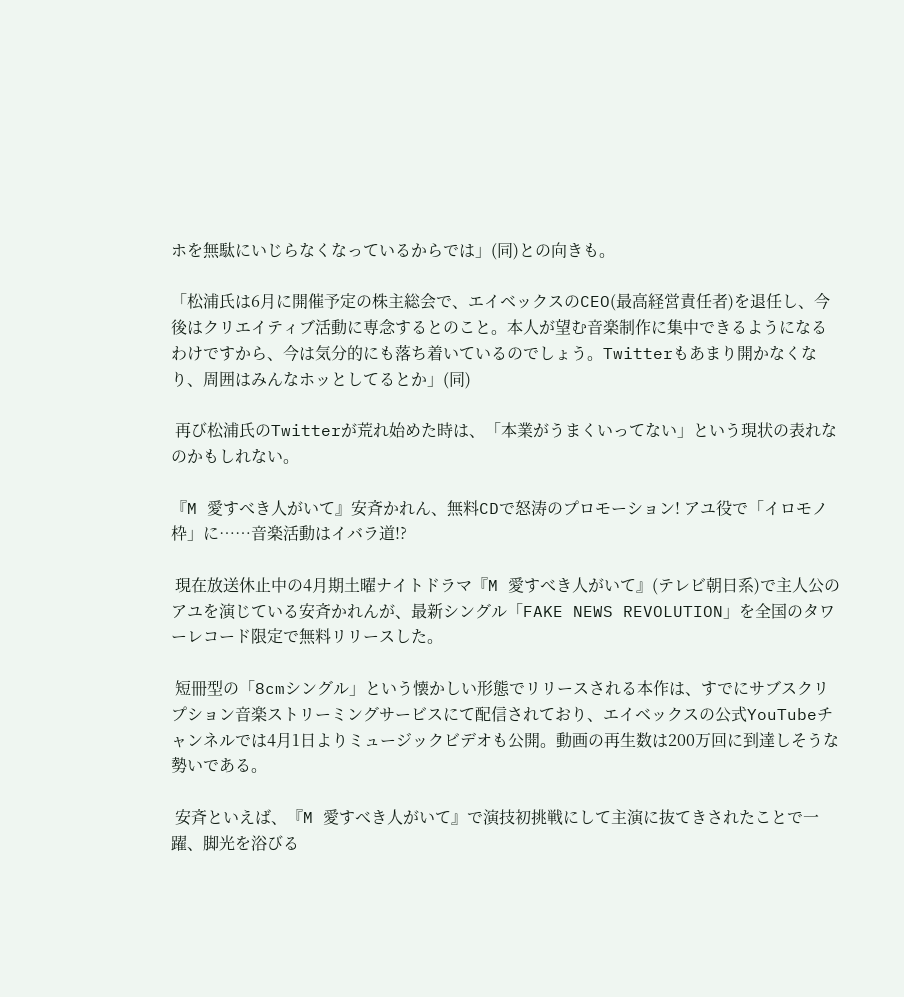ホを無駄にいじらなくなっているからでは」(同)との向きも。

「松浦氏は6月に開催予定の株主総会で、エイベックスのCEO(最高経営責任者)を退任し、今後はクリエイティブ活動に専念するとのこと。本人が望む音楽制作に集中できるようになるわけですから、今は気分的にも落ち着いているのでしょう。Twitterもあまり開かなくなり、周囲はみんなホッとしてるとか」(同)

 再び松浦氏のTwitterが荒れ始めた時は、「本業がうまくいってない」という現状の表れなのかもしれない。

『M 愛すべき人がいて』安斉かれん、無料CDで怒涛のプロモーション! アユ役で「イロモノ枠」に……音楽活動はイバラ道!?

 現在放送休止中の4月期土曜ナイトドラマ『M 愛すべき人がいて』(テレビ朝日系)で主人公のアユを演じている安斉かれんが、最新シングル「FAKE NEWS REVOLUTION」を全国のタワーレコード限定で無料リリースした。

 短冊型の「8cmシングル」という懐かしい形態でリリースされる本作は、すでにサブスクリプション音楽ストリーミングサービスにて配信されており、エイベックスの公式YouTubeチャンネルでは4月1日よりミュージックビデオも公開。動画の再生数は200万回に到達しそうな勢いである。

 安斉といえば、『M 愛すべき人がいて』で演技初挑戦にして主演に抜てきされたことで一躍、脚光を浴びる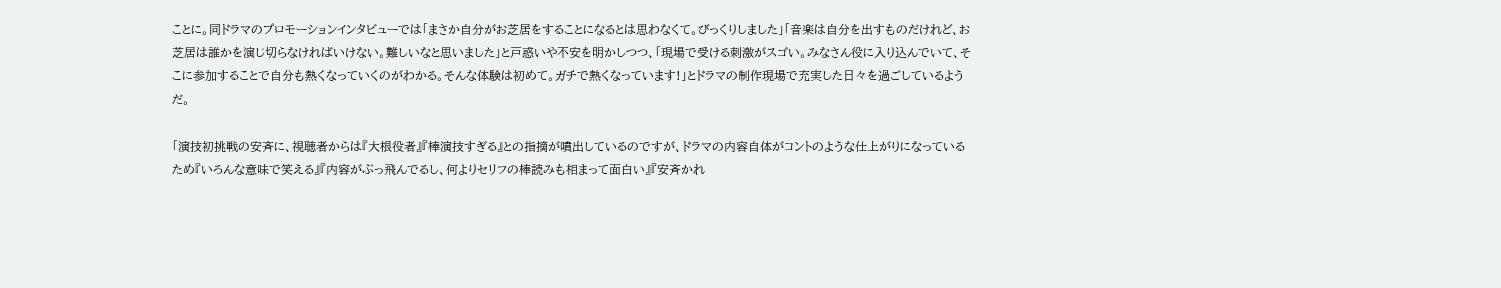ことに。同ドラマのプロモーションインタビューでは「まさか自分がお芝居をすることになるとは思わなくて。びっくりしました」「音楽は自分を出すものだけれど、お芝居は誰かを演じ切らなければいけない。難しいなと思いました」と戸惑いや不安を明かしつつ、「現場で受ける刺激がスゴい。みなさん役に入り込んでいて、そこに参加することで自分も熱くなっていくのがわかる。そんな体験は初めて。ガチで熱くなっています!」とドラマの制作現場で充実した日々を過ごしているようだ。

「演技初挑戦の安斉に、視聴者からは『大根役者』『棒演技すぎる』との指摘が噴出しているのですが、ドラマの内容自体がコントのような仕上がりになっているため『いろんな意味で笑える』『内容がぶっ飛んでるし、何よりセリフの棒読みも相まって面白い』『安斉かれ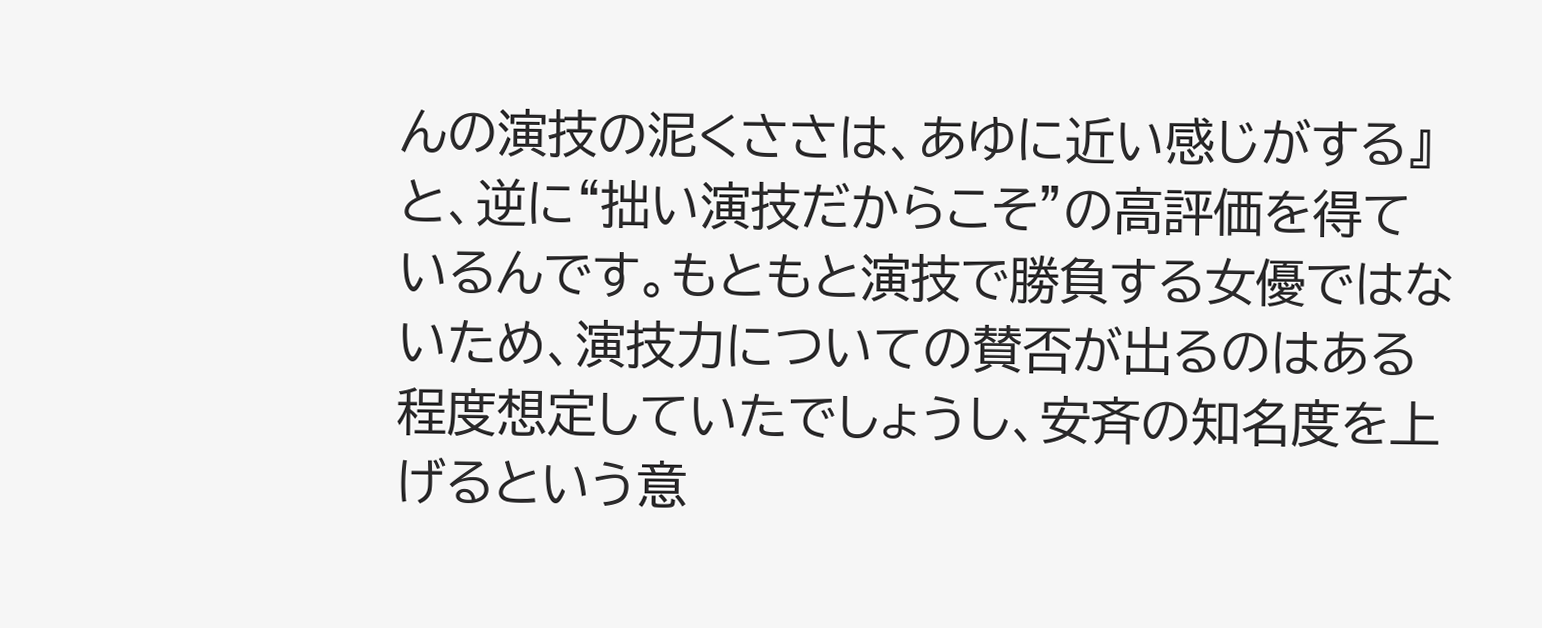んの演技の泥くささは、あゆに近い感じがする』と、逆に“拙い演技だからこそ”の高評価を得ているんです。もともと演技で勝負する女優ではないため、演技力についての賛否が出るのはある程度想定していたでしょうし、安斉の知名度を上げるという意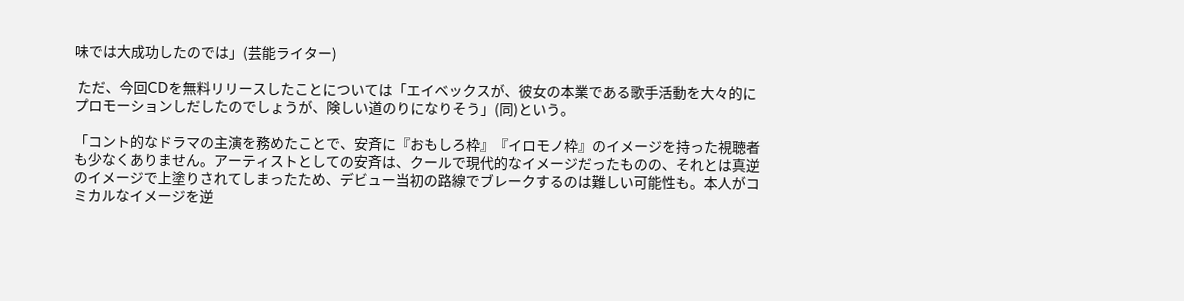味では大成功したのでは」(芸能ライター)

 ただ、今回CDを無料リリースしたことについては「エイベックスが、彼女の本業である歌手活動を大々的にプロモーションしだしたのでしょうが、険しい道のりになりそう」(同)という。

「コント的なドラマの主演を務めたことで、安斉に『おもしろ枠』『イロモノ枠』のイメージを持った視聴者も少なくありません。アーティストとしての安斉は、クールで現代的なイメージだったものの、それとは真逆のイメージで上塗りされてしまったため、デビュー当初の路線でブレークするのは難しい可能性も。本人がコミカルなイメージを逆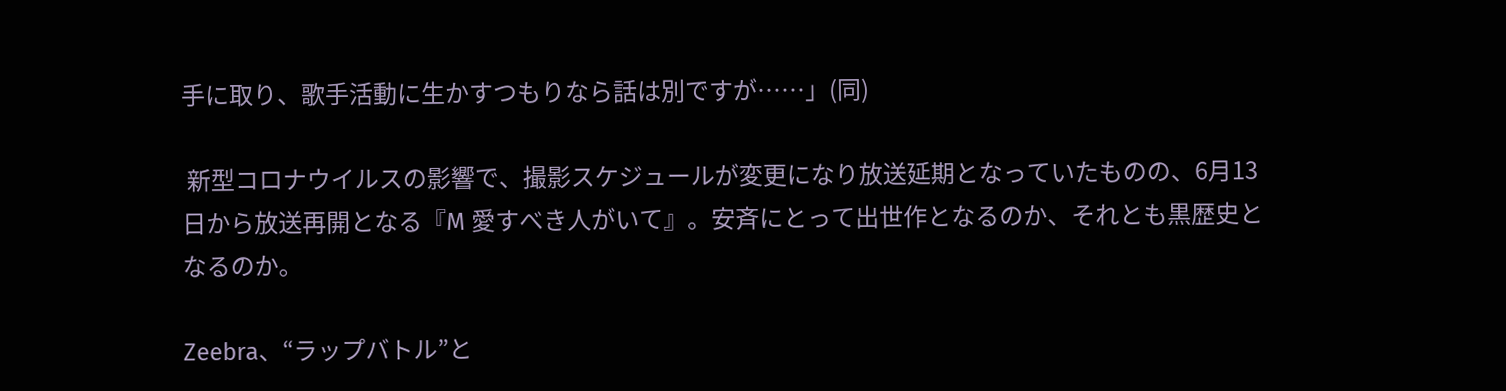手に取り、歌手活動に生かすつもりなら話は別ですが……」(同)

 新型コロナウイルスの影響で、撮影スケジュールが変更になり放送延期となっていたものの、6月13日から放送再開となる『M 愛すべき人がいて』。安斉にとって出世作となるのか、それとも黒歴史となるのか。

Zeebra、“ラップバトル”と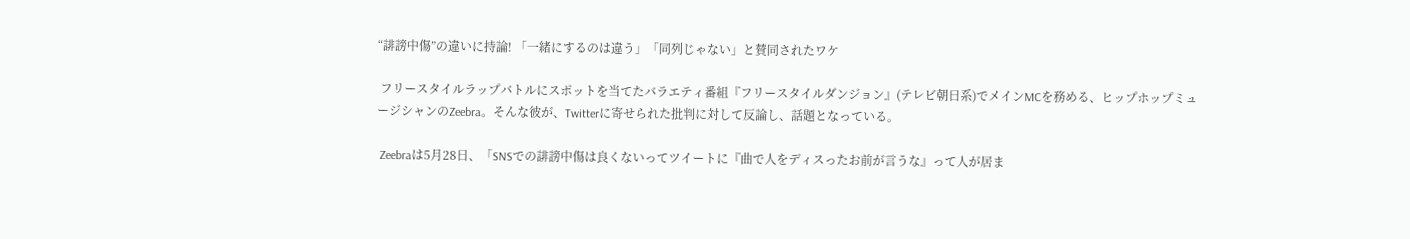“誹謗中傷”の違いに持論! 「一緒にするのは違う」「同列じゃない」と賛同されたワケ

 フリースタイルラップバトルにスポットを当てたバラエティ番組『フリースタイルダンジョン』(テレビ朝日系)でメインMCを務める、ヒップホップミュージシャンのZeebra。そんな彼が、Twitterに寄せられた批判に対して反論し、話題となっている。

 Zeebraは5月28日、「SNSでの誹謗中傷は良くないってツイートに『曲で人をディスったお前が言うな』って人が居ま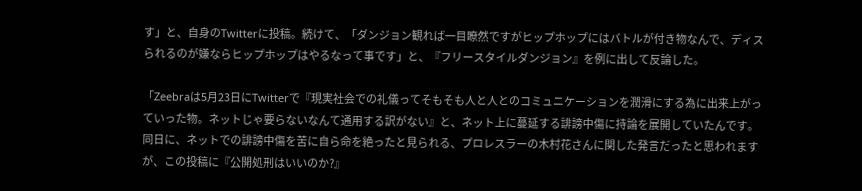す」と、自身のTwitterに投稿。続けて、「ダンジョン観れば一目瞭然ですがヒップホップにはバトルが付き物なんで、ディスられるのが嫌ならヒップホップはやるなって事です」と、『フリースタイルダンジョン』を例に出して反論した。

「Zeebraは5月23日にTwitterで『現実社会での礼儀ってそもそも人と人とのコミュニケーションを潤滑にする為に出来上がっていった物。ネットじゃ要らないなんて通用する訳がない』と、ネット上に蔓延する誹謗中傷に持論を展開していたんです。同日に、ネットでの誹謗中傷を苦に自ら命を絶ったと見られる、プロレスラーの木村花さんに関した発言だったと思われますが、この投稿に『公開処刑はいいのか?』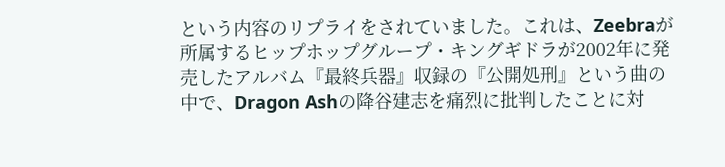という内容のリプライをされていました。これは、Zeebraが所属するヒップホップグループ・キングギドラが2002年に発売したアルバム『最終兵器』収録の『公開処刑』という曲の中で、Dragon Ashの降谷建志を痛烈に批判したことに対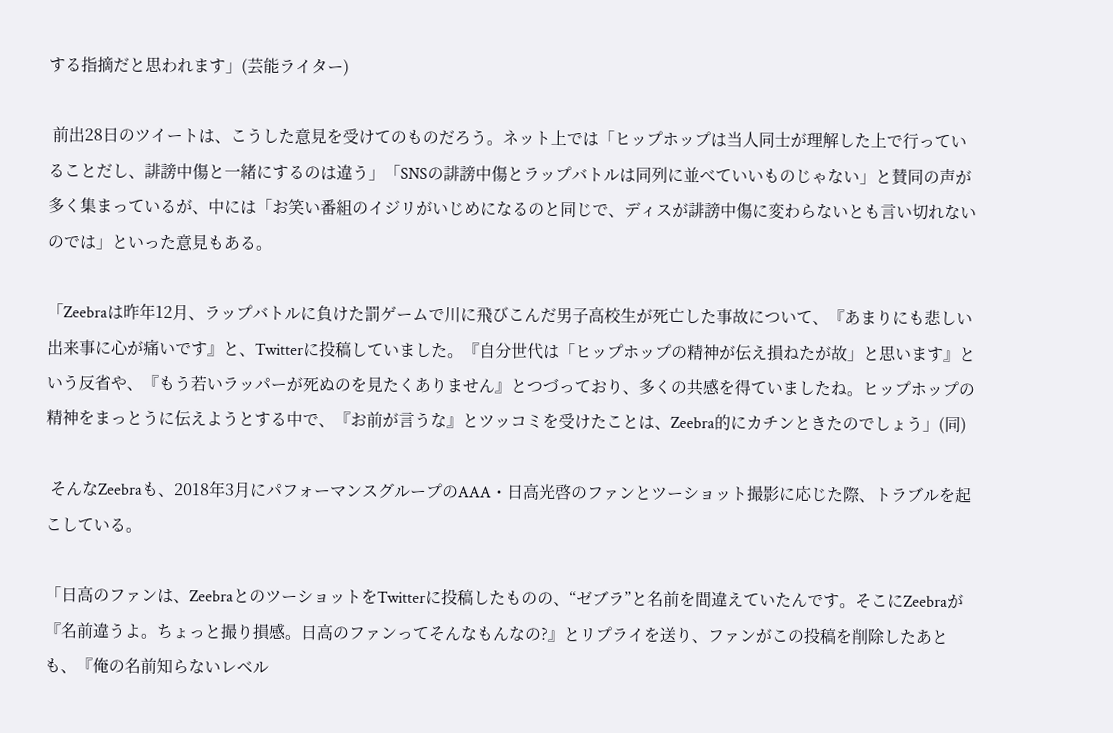する指摘だと思われます」(芸能ライター)

 前出28日のツイートは、こうした意見を受けてのものだろう。ネット上では「ヒップホップは当人同士が理解した上で行っていることだし、誹謗中傷と一緒にするのは違う」「SNSの誹謗中傷とラップバトルは同列に並べていいものじゃない」と賛同の声が多く集まっているが、中には「お笑い番組のイジリがいじめになるのと同じで、ディスが誹謗中傷に変わらないとも言い切れないのでは」といった意見もある。

「Zeebraは昨年12月、ラップバトルに負けた罰ゲームで川に飛びこんだ男子高校生が死亡した事故について、『あまりにも悲しい出来事に心が痛いです』と、Twitterに投稿していました。『自分世代は「ヒップホップの精神が伝え損ねたが故」と思います』という反省や、『もう若いラッパーが死ぬのを見たくありません』とつづっており、多くの共感を得ていましたね。ヒップホップの精神をまっとうに伝えようとする中で、『お前が言うな』とツッコミを受けたことは、Zeebra的にカチンときたのでしょう」(同)

 そんなZeebraも、2018年3月にパフォーマンスグループのAAA・日高光啓のファンとツーショット撮影に応じた際、トラブルを起こしている。

「日高のファンは、ZeebraとのツーショットをTwitterに投稿したものの、“ゼブラ”と名前を間違えていたんです。そこにZeebraが『名前違うよ。ちょっと撮り損感。日高のファンってそんなもんなの?』とリプライを送り、ファンがこの投稿を削除したあとも、『俺の名前知らないレベル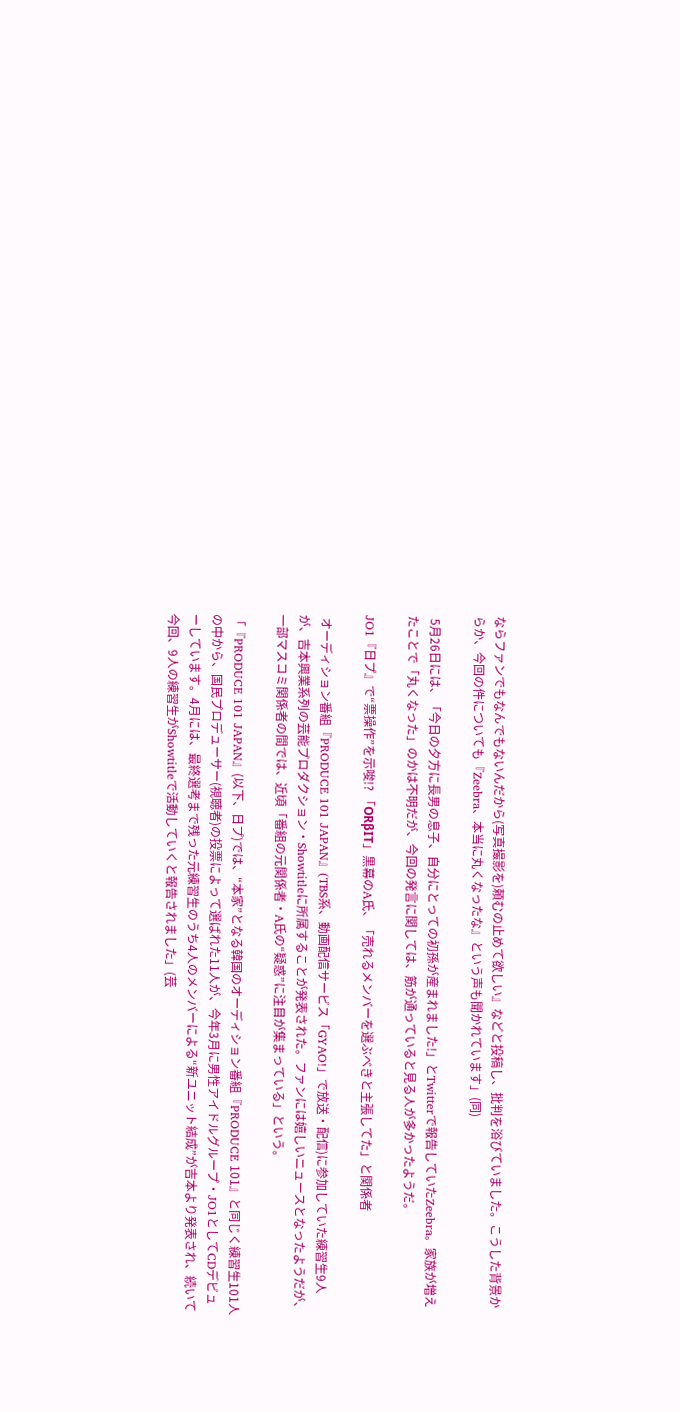ならファンでもなんでもないんだから(写真撮影を)頼むの止めて欲しい』などと投稿し、批判を浴びていました。こうした背景からか、今回の件についても『Zeebra、本当に丸くなったな』という声も聞かれています」(同)

 5月26日には、「今日の夕方に長男の息子、自分にとっての初孫が産まれました!」とTwitterで報告していたZeebra。家族が増えたことで「丸くなった」のかは不明だが、今回の発言に関しては、筋が通っていると見る人が多かったようだ。

JO1『日プ』で“票操作”を示唆!? 「ORβIT」黒幕のA氏、「売れるメンバーを選ぶべきと主張してた」と関係者

 オーディション番組『PRODUCE 101 JAPAN』(TBS系、動画配信サービス「GYAO!」で放送・配信)に参加していた練習生9人が、吉本興業系列の芸能プロダクション・Showtitleに所属することが発表された。ファンには嬉しいニュースとなったようだが、一部マスコミ関係者の間では、近頃「番組の元関係者・A氏の“疑惑”に注目が集まっている」という。

「『PRODUCE 101 JAPAN』(以下、日プ)では、“本家”となる韓国のオーディション番組『PRODUCE 101』と同じく練習生101人の中から、国民プロデューサー(視聴者)の投票によって選ばれた11人が、今年3月に男性アイドルグループ・JO1としてCDデビューしています。4月には、最終選考まで残った元練習生のうち4人のメンバーによる“新ユニット結成”が吉本より発表され、続いて今回、9人の練習生がShowtitleで活動していくと報告されました」(芸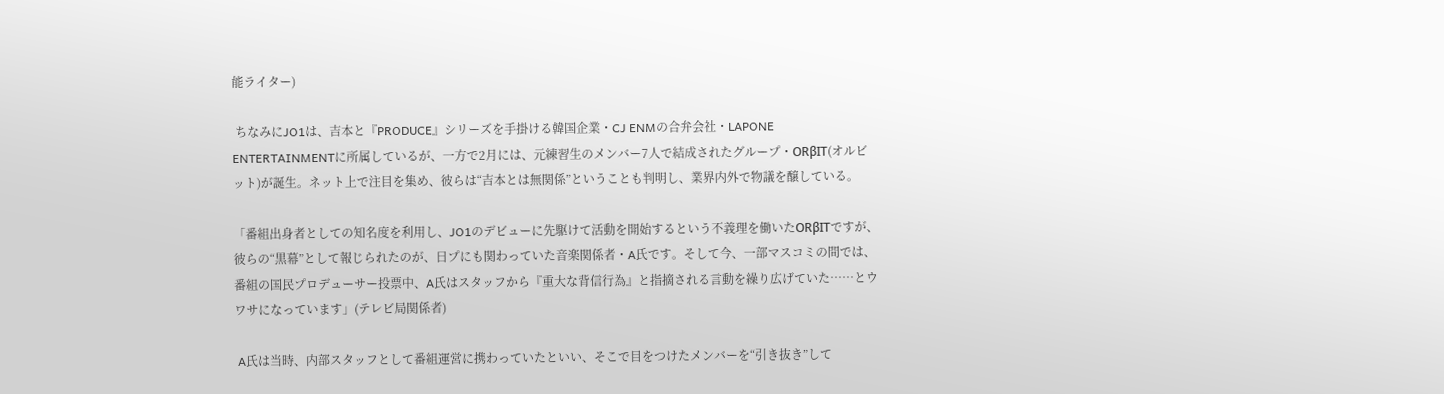能ライター)

 ちなみにJO1は、吉本と『PRODUCE』シリーズを手掛ける韓国企業・CJ ENMの合弁会社・LAPONE ENTERTAINMENTに所属しているが、一方で2月には、元練習生のメンバー7人で結成されたグループ・ORβIT(オルビット)が誕生。ネット上で注目を集め、彼らは“吉本とは無関係”ということも判明し、業界内外で物議を醸している。

「番組出身者としての知名度を利用し、JO1のデビューに先駆けて活動を開始するという不義理を働いたORβITですが、彼らの“黒幕”として報じられたのが、日プにも関わっていた音楽関係者・A氏です。そして今、一部マスコミの間では、番組の国民プロデューサー投票中、A氏はスタッフから『重大な背信行為』と指摘される言動を繰り広げていた……とウワサになっています」(テレビ局関係者)

 A氏は当時、内部スタッフとして番組運営に携わっていたといい、そこで目をつけたメンバーを“引き抜き”して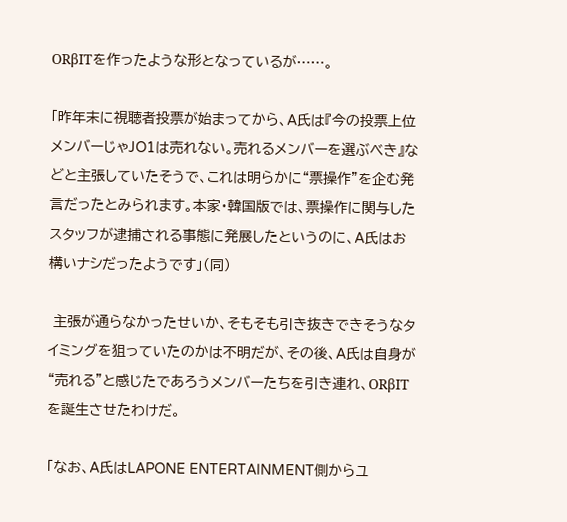ORβITを作ったような形となっているが……。

「昨年末に視聴者投票が始まってから、A氏は『今の投票上位メンバーじゃJO1は売れない。売れるメンバーを選ぶべき』などと主張していたそうで、これは明らかに“票操作”を企む発言だったとみられます。本家・韓国版では、票操作に関与したスタッフが逮捕される事態に発展したというのに、A氏はお構いナシだったようです」(同)

 主張が通らなかったせいか、そもそも引き抜きできそうなタイミングを狙っていたのかは不明だが、その後、A氏は自身が“売れる”と感じたであろうメンバーたちを引き連れ、ORβITを誕生させたわけだ。

「なお、A氏はLAPONE ENTERTAINMENT側からユ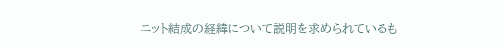ニット結成の経緯について説明を求められているも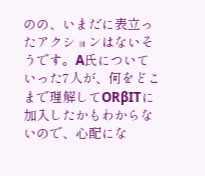のの、いまだに表立ったアクションはないそうです。A氏についていった7人が、何をどこまで理解してORβITに加入したかもわからないので、心配にな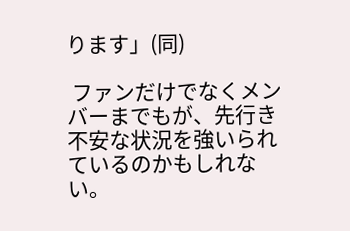ります」(同)

 ファンだけでなくメンバーまでもが、先行き不安な状況を強いられているのかもしれない。